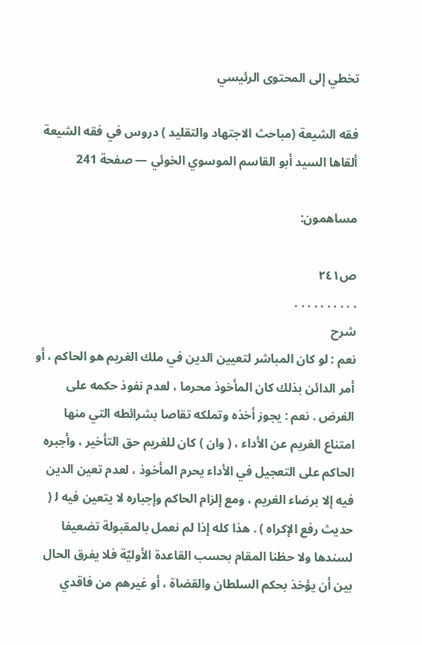تخطي إلى المحتوى الرئيسي

فقه الشيعة (مباحث الاجتهاد والتقليد ) دروس في فقه الشيعة ألقاها السيد أبو القاسم الموسوي الخوئي — صفحة 241

مساهمون:

ص٢٤١
. . . . . . . . . .
شرح
نعم : لو كان المباشر لتعيين الدين في ملك الغريم هو الحاكم ، أو أمر الدائن بذلك كان المأخوذ محرما ، لعدم نفوذ حكمه على الفرض . نعم : يجوز أخذه وتملكه تقاصا بشرائطه التي منها امتناع الغريم عن الأداء ، ( وان ) كان للغريم حق التأخير ، وأجبره الحاكم على التعجيل في الأداء يحرم المأخوذ ، لعدم تعين الدين فيه إلا برضاء الغريم ، ومع إلزام الحاكم وإجباره لا يتعين فيه ل‍ ( حديث رفع الإكراه ) . هذا كله إذا لم نعمل بالمقبولة تضعيفا لسندها ولا حظنا المقام بحسب القاعدة الأوليّة فلا يفرق الحال بين أن يؤخذ بحكم السلطان والقضاة ، أو غيرهم من فاقدي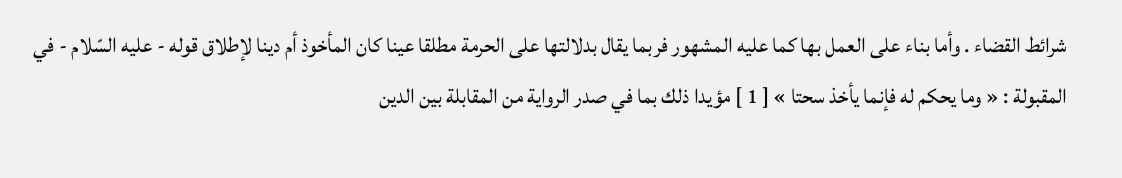شرائط القضاء . وأما بناء على العمل بها كما عليه المشهور فربما يقال بدلالتها على الحرمة مطلقا عينا كان المأخوذ أم دينا لإطلاق قوله - عليه السّلام - في المقبولة : « وما يحكم له فإنما يأخذ سحتا » [ 1 ] مؤيدا ذلك بما في صدر الرواية من المقابلة بين الدين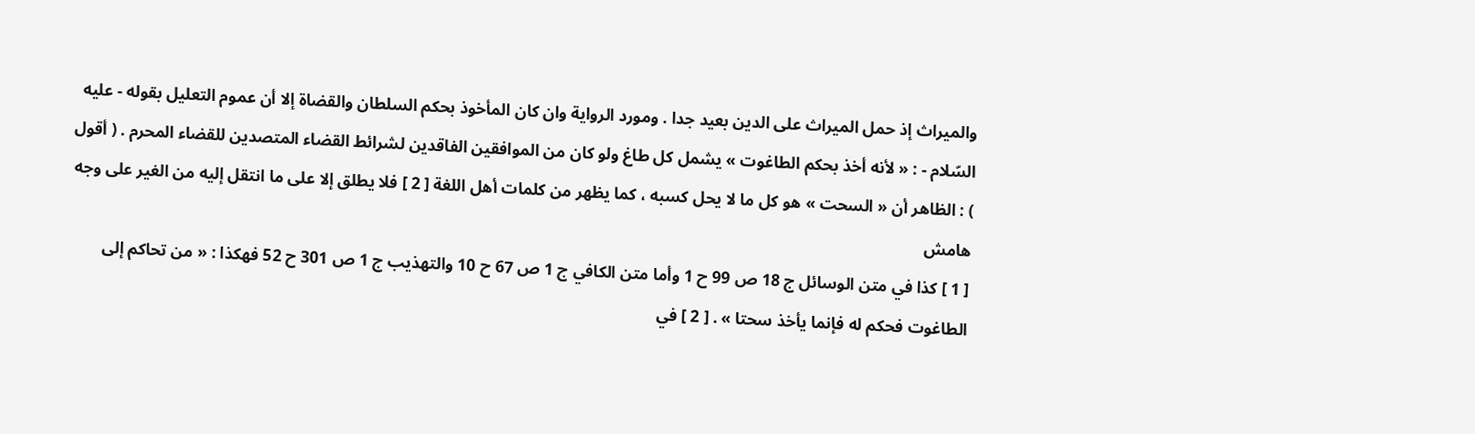والميراث إذ حمل الميراث على الدين بعيد جدا . ومورد الرواية وان كان المأخوذ بحكم السلطان والقضاة إلا أن عموم التعليل بقوله - عليه السّلام - : « لأنه أخذ بحكم الطاغوت » يشمل كل طاغ ولو كان من الموافقين الفاقدين لشرائط القضاء المتصدين للقضاء المحرم . ( أقول ) : الظاهر أن « السحت » هو كل ما لا يحل كسبه ، كما يظهر من كلمات أهل اللغة [ 2 ] فلا يطلق إلا على ما انتقل إليه من الغير على وجه
هامش
[ 1 ] كذا في متن الوسائل ج 18 ص 99 ح 1 وأما متن الكافي ج 1 ص 67 ح 10 والتهذيب ج 1 ص 301 ح 52 فهكذا : « من تحاكم إلى الطاغوت فحكم له فإنما يأخذ سحتا » . [ 2 ] في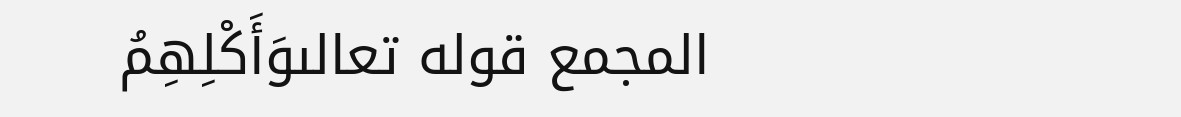المجمع قوله تعالىوَأَكْلِهِمُ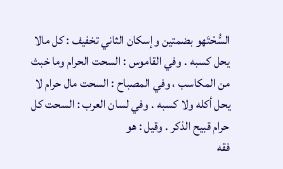السُّحْتَهو بضمتين وإسكان الثاني تخفيف : كل مالا يحل كسبه . وفي القاموس : السحت الحرام وما خبث من المكاسب ، وفي المصباح : السحت مال حرام لا يحل أكله ولا كسبه . وفي لسان العرب : السحت كل حرام قبيح الذكر . وقيل : هو
فقه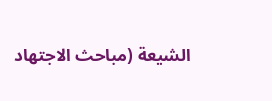الشيعة (مباحث الاجتهاد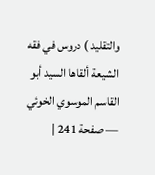والتقليد ) دروس في فقه الشيعة ألقاها السيد أبو القاسم الموسوي الخوئي — صفحة 241 |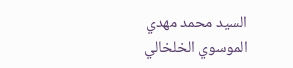السيد محمد مهدي الموسوي الخلخالي